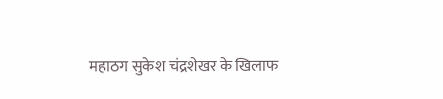महाठग सुकेश चंद्रशेखर के खिलाफ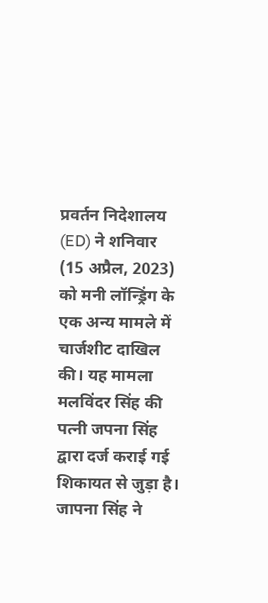प्रवर्तन निदेशालय (ED) ने शनिवार (15 अप्रैल, 2023) को मनी लॉन्ड्रिंग के एक अन्य मामले में चार्जशीट दाखिल की। यह मामला मलविंदर सिंह की पत्नी जपना सिंह द्वारा दर्ज कराई गई शिकायत से जुड़ा है। जापना सिंह ने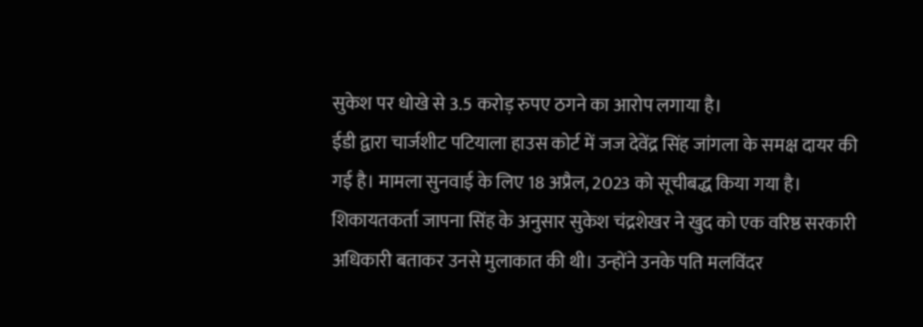सुकेश पर धोखे से 3.5 करोड़ रुपए ठगने का आरोप लगाया है।
ईडी द्वारा चार्जशीट पटियाला हाउस कोर्ट में जज देवेंद्र सिंह जांगला के समक्ष दायर की गई है। मामला सुनवाई के लिए 18 अप्रैल, 2023 को सूचीबद्ध किया गया है। शिकायतकर्ता जापना सिंह के अनुसार सुकेश चंद्रशेखर ने खुद को एक वरिष्ठ सरकारी अधिकारी बताकर उनसे मुलाकात की थी। उन्होंने उनके पति मलविंदर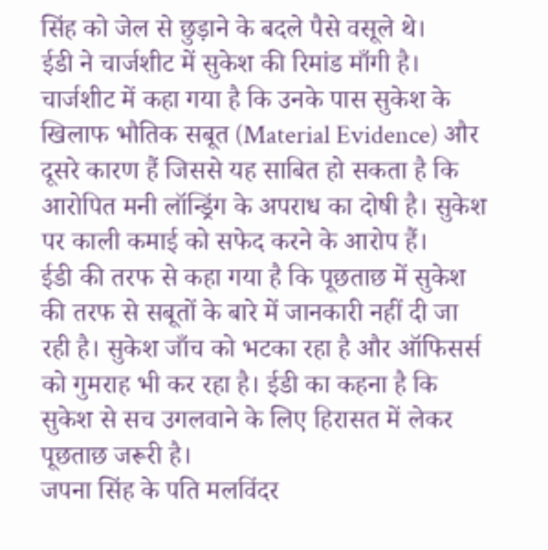सिंह को जेल से छुड़ाने के बदले पैसे वसूले थे।
ईडी ने चार्जशीट में सुकेश की रिमांड माँगी है। चार्जशीट में कहा गया है कि उनके पास सुकेश के खिलाफ भौतिक सबूत (Material Evidence) और दूसरे कारण हैं जिससे यह साबित हो सकता है कि आरोपित मनी लॉन्ड्रिंग के अपराध का दोषी है। सुकेश पर काली कमाई को सफेद करने के आरोप हैं।
ईडी की तरफ से कहा गया है कि पूछताछ में सुकेश की तरफ से सबूतों के बारे में जानकारी नहीं दी जा रही है। सुकेश जाँच को भटका रहा है और ऑफिसर्स को गुमराह भी कर रहा है। ईडी का कहना है कि सुकेश से सच उगलवाने के लिए हिरासत में लेकर पूछताछ जरूरी है।
जपना सिंह के पति मलविंदर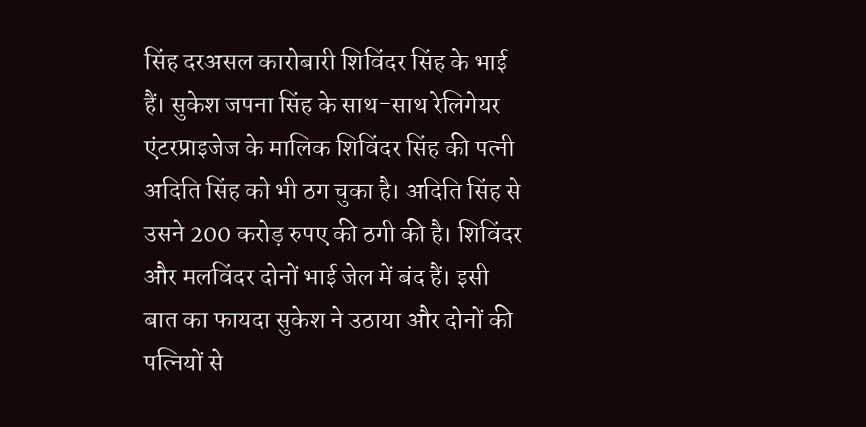सिंह दरअसल कारोबारी शिविंदर सिंह के भाई हैं। सुकेश जपना सिंह के साथ-साथ रेलिगेयर एंटरप्राइजेज के मालिक शिविंदर सिंह की पत्नी अदिति सिंह को भी ठग चुका है। अदिति सिंह से उसने 200 करोड़ रुपए की ठगी की है। शिविंदर और मलविंदर दोनों भाई जेल में बंद हैं। इसी बात का फायदा सुकेश ने उठाया और दोनों की पत्नियों से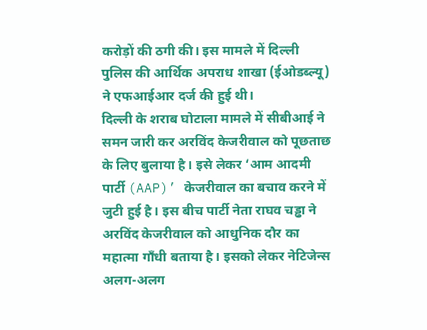करोड़ों की ठगी की। इस मामले में दिल्ली पुलिस की आर्थिक अपराध शाखा (ईओडब्ल्यू) ने एफआईआर दर्ज की हुई थी।
दिल्ली के शराब घोटाला मामले में सीबीआई ने समन जारी कर अरविंद केजरीवाल को पूछताछ के लिए बुलाया है। इसे लेकर ‘आम आदमी पार्टी (AAP)’ केजरीवाल का बचाव करने में जुटी हुई है। इस बीच पार्टी नेता राघव चड्ढा ने अरविंद केजरीवाल को आधुनिक दौर का महात्मा गाँधी बताया है। इसको लेकर नेटिजेन्स अलग-अलग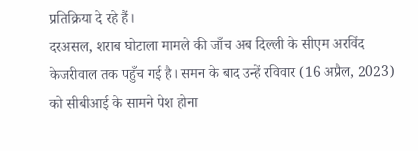प्रतिक्रिया दे रहे हैं।
दरअसल, शराब घोटाला मामले की जाँच अब दिल्ली के सीएम अरविंद केजरीवाल तक पहुँच गई है। समन के बाद उन्हें रविवार (16 अप्रैल, 2023) को सीबीआई के सामने पेश होना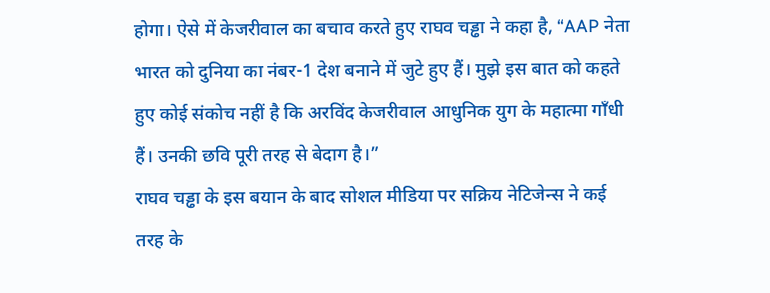होगा। ऐसे में केजरीवाल का बचाव करते हुए राघव चड्ढा ने कहा है, “AAP नेता भारत को दुनिया का नंबर-1 देश बनाने में जुटे हुए हैं। मुझे इस बात को कहते हुए कोई संकोच नहीं है कि अरविंद केजरीवाल आधुनिक युग के महात्मा गाँधी हैं। उनकी छवि पूरी तरह से बेदाग है।”
राघव चड्ढा के इस बयान के बाद सोशल मीडिया पर सक्रिय नेटिजेन्स ने कई तरह के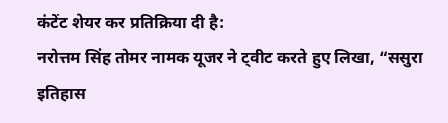कंटेंट शेयर कर प्रतिक्रिया दी है:
नरोत्तम सिंह तोमर नामक यूजर ने ट्वीट करते हुए लिखा, “ससुरा इतिहास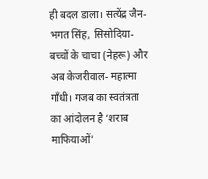ही बदल डाला। सत्येंद्र जैन-भगत सिंह, सिसोदिया-बच्चों के चाचा (नेहरू) और अब केजरीवाल- महात्मा गाँधी। गजब का स्वतंत्रता का आंदोलन है ‘शराब माफियाओं’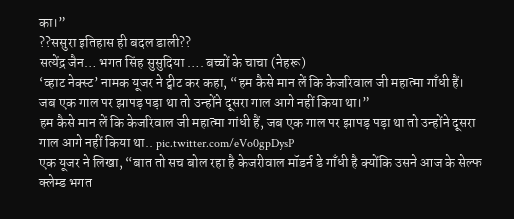का।”
??ससुरा इतिहास ही बदल डाली??
सत्येंद्र जैन… भगत सिंह सुसुदिया …. बच्चों के चाचा (नेहरू)
‘व्हाट नेक्स्ट’ नामक यूजर ने ट्वीट कर कहा, “हम कैसे मान लें कि केजरिवाल जी महात्मा गाँधी हैं। जब एक गाल पर झापड़ पड़ा था तो उन्होंने दूसरा गाल आगे नहीं किया था।”
हम कैसे मान लें कि केजरिवाल जी महात्मा गांधी हैं, जब एक गाल पर झापड़ पड़ा था तो उन्होंने दूसरा गाल आगे नहीं किया था.. pic.twitter.com/eVo0gpDysP
एक यूजर ने लिखा, “बात तो सच बोल रहा है केजरीवाल मॉडर्न डे गाँधी है क्योंकि उसने आज के सेल्फ क्लेम्ड भगत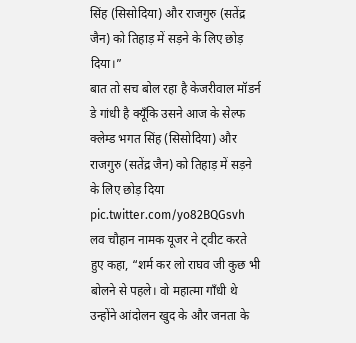सिंह (सिसोदिया) और राजगुरु (सतेंद्र जैन) को तिहाड़ में सड़ने के लिए छोड़ दिया।”
बात तो सच बोल रहा है केजरीवाल मॉडर्न डे गांधी है क्यूँकि उसने आज के सेल्फ क्लेम्ड भगत सिंह (सिसोदिया) और राजगुरु (सतेंद्र जैन) को तिहाड़ में सड़ने के लिए छोड़ दिया pic.twitter.com/yo82BQGsvh
लव चौहान नामक यूजर ने ट्वीट करते हुए कहा, “शर्म कर लो राघव जी कुछ भी बोलने से पहले। वो महात्मा गाँधी थे उन्होंने आंदोलन खुद के और जनता के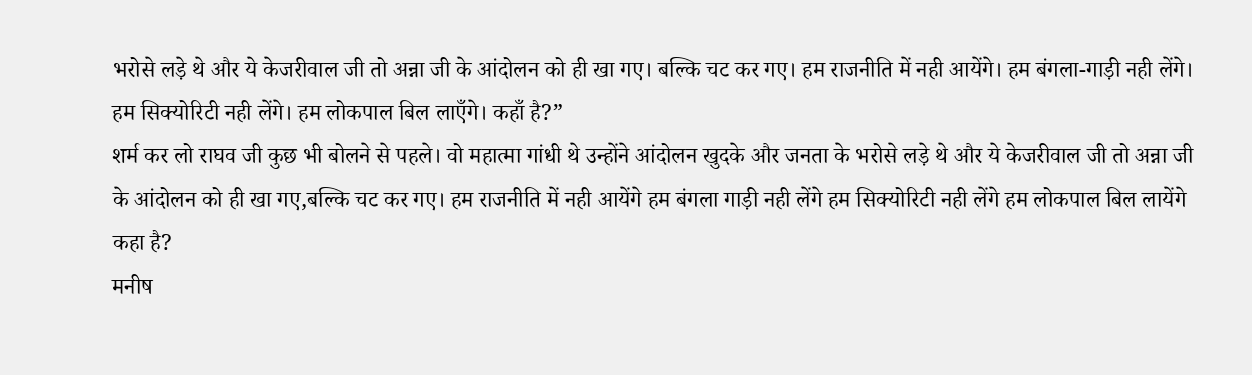भरोसे लड़े थे और ये केजरीवाल जी तो अन्ना जी के आंदोलन को ही खा गए। बल्कि चट कर गए। हम राजनीति में नही आयेंगे। हम बंगला-गाड़ी नही लेंगे। हम सिक्योरिटी नही लेंगे। हम लोकपाल बिल लाएँगे। कहाँ है?”
शर्म कर लो राघव जी कुछ भी बोलने से पहले। वो महात्मा गांधी थे उन्होंने आंदोलन खुदके और जनता के भरोसे लड़े थे और ये केजरीवाल जी तो अन्ना जी के आंदोलन को ही खा गए,बल्कि चट कर गए। हम राजनीति में नही आयेंगे हम बंगला गाड़ी नही लेंगे हम सिक्योरिटी नही लेंगे हम लोकपाल बिल लायेंगे कहा है?
मनीष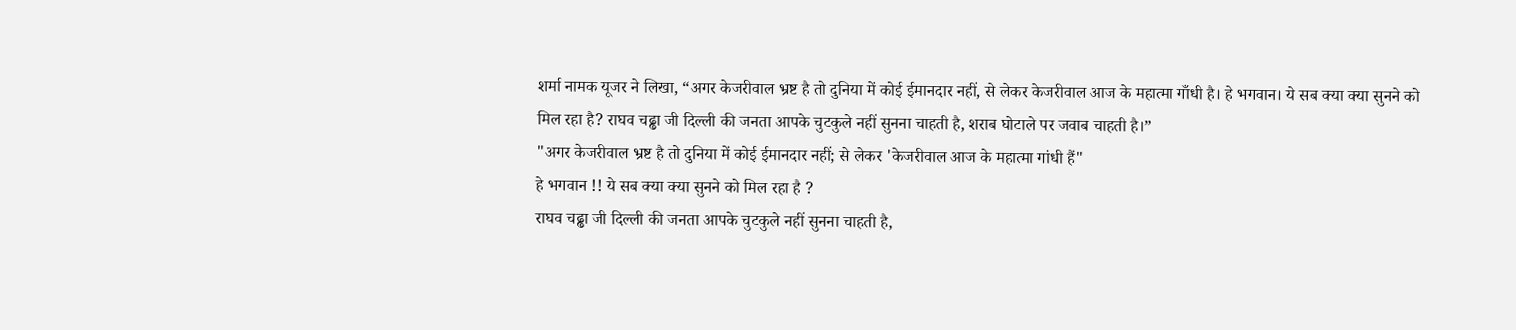शर्मा नामक यूजर ने लिखा, “अगर केजरीवाल भ्रष्ट है तो दुनिया में कोई ईमानदार नहीं, से लेकर केजरीवाल आज के महात्मा गाँधी है। हे भगवान। ये सब क्या क्या सुनने को मिल रहा है? राघव चढ्ढा जी दिल्ली की जनता आपके चुटकुले नहीं सुनना चाहती है, शराब घोटाले पर जवाब चाहती है।”
"अगर केजरीवाल भ्रष्ट है तो दुनिया में कोई ईमानदार नहीं; से लेकर 'केजरीवाल आज के महात्मा गांधी हैं"
हे भगवान !! ये सब क्या क्या सुनने को मिल रहा है ?
राघव चढ्ढा जी दिल्ली की जनता आपके चुटकुले नहीं सुनना चाहती है,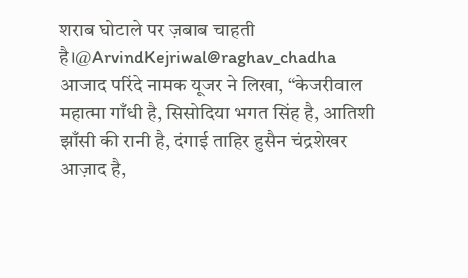शराब घोटाले पर ज़बाब चाहती है।@ArvindKejriwal@raghav_chadha
आजाद परिंदे नामक यूजर ने लिखा, “केजरीवाल महात्मा गाँधी है, सिसोदिया भगत सिंह है, आतिशी झाँसी की रानी है, दंगाई ताहिर हुसैन चंद्रशेखर आज़ाद है,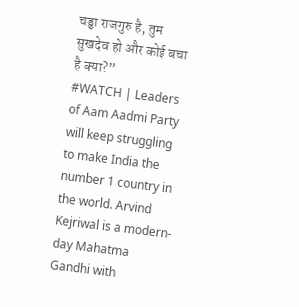चड्ढा राजगुरु है, तुम सुखदेव हो और कोई बचा है क्या?”
#WATCH | Leaders of Aam Aadmi Party will keep struggling to make India the number 1 country in the world. Arvind Kejriwal is a modern-day Mahatma Gandhi with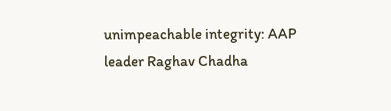unimpeachable integrity: AAP leader Raghav Chadha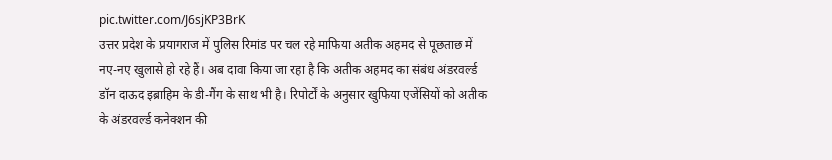pic.twitter.com/J6sjKP3BrK
उत्तर प्रदेश के प्रयागराज में पुलिस रिमांड पर चल रहे माफिया अतीक अहमद से पूछताछ में नए-नए खुलासे हो रहे हैं। अब दावा किया जा रहा है कि अतीक अहमद का संबंध अंडरवर्ल्ड डॉन दाऊद इब्राहिम के डी-गैंग के साथ भी है। रिपोर्टों के अनुसार खुफिया एजेंसियों को अतीक के अंडरवर्ल्ड कनेक्शन की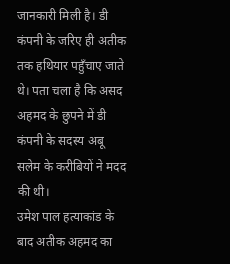जानकारी मिली है। डी कंपनी के जरिए ही अतीक तक हथियार पहुँचाए जाते थे। पता चला है कि असद अहमद के छुपने में डी कंपनी के सदस्य अबू सलेम के करीबियों ने मदद की थी।
उमेश पाल हत्याकांड के बाद अतीक अहमद का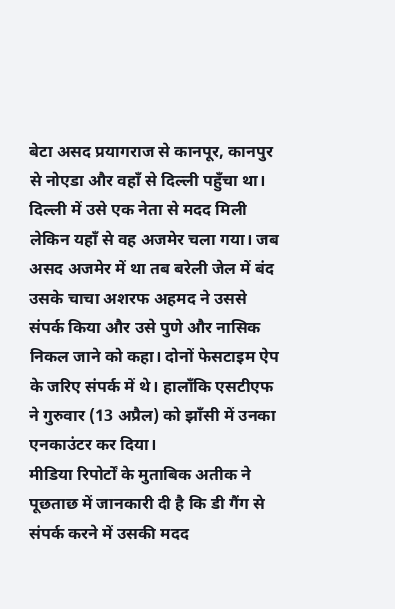बेटा असद प्रयागराज से कानपूर, कानपुर से नोएडा और वहाँ से दिल्ली पहुँचा था। दिल्ली में उसे एक नेता से मदद मिली लेकिन यहाँ से वह अजमेर चला गया। जब असद अजमेर में था तब बरेली जेल में बंद उसके चाचा अशरफ अहमद ने उससे संपर्क किया और उसे पुणे और नासिक निकल जाने को कहा। दोनों फेसटाइम ऐप के जरिए संपर्क में थे। हालाँकि एसटीएफ ने गुरुवार (13 अप्रैल) को झाँसी में उनका एनकाउंटर कर दिया।
मीडिया रिपोर्टों के मुताबिक अतीक ने पूछताछ में जानकारी दी है कि डी गैंग से संपर्क करने में उसकी मदद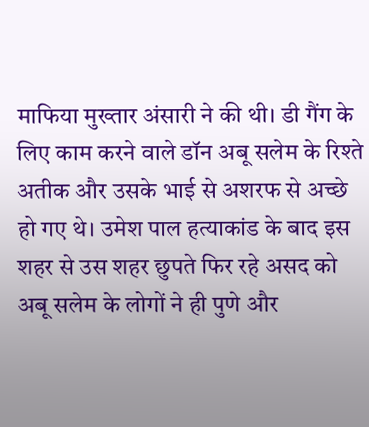माफिया मुख्तार अंसारी ने की थी। डी गैंग के लिए काम करने वाले डॉन अबू सलेम के रिश्ते अतीक और उसके भाई से अशरफ से अच्छे हो गए थे। उमेश पाल हत्याकांड के बाद इस शहर से उस शहर छुपते फिर रहे असद को अबू सलेम के लोगों ने ही पुणे और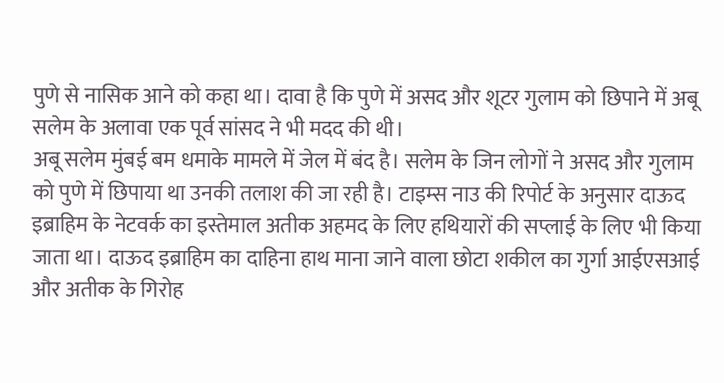पुणे से नासिक आने को कहा था। दावा है कि पुणे में असद और शूटर गुलाम को छिपाने में अबू सलेम के अलावा एक पूर्व सांसद ने भी मदद की थी।
अबू सलेम मुंबई बम धमाके मामले में जेल में बंद है। सलेम के जिन लोगों ने असद और गुलाम को पुणे में छिपाया था उनकी तलाश की जा रही है। टाइम्स नाउ की रिपोर्ट के अनुसार दाऊद इब्राहिम के नेटवर्क का इस्तेमाल अतीक अहमद के लिए हथियारों की सप्लाई के लिए भी किया जाता था। दाऊद इब्राहिम का दाहिना हाथ माना जाने वाला छोटा शकील का गुर्गा आईएसआई और अतीक के गिरोह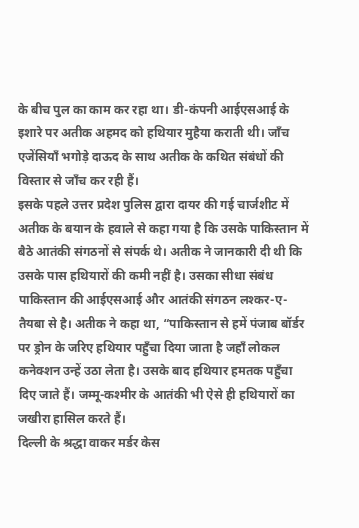के बीच पुल का काम कर रहा था। डी-कंपनी आईएसआई के इशारे पर अतीक अहमद को हथियार मुहैया कराती थी। जाँच एजेंसियाँ भगोड़े दाऊद के साथ अतीक के कथित संबंधों की विस्तार से जाँच कर रही हैं।
इसके पहले उत्तर प्रदेश पुलिस द्वारा दायर की गई चार्जशीट में अतीक के बयान के हवाले से कहा गया है कि उसके पाकिस्तान में बैठे आतंकी संगठनों से संपर्क थे। अतीक ने जानकारी दी थी कि उसके पास हथियारों की कमी नहीं है। उसका सीधा संबंध पाकिस्तान की आईएसआई और आतंकी संगठन लश्कर-ए-तैयबा से है। अतीक ने कहा था, “पाकिस्तान से हमें पंजाब बॉर्डर पर ड्रोन के जरिए हथियार पहुँचा दिया जाता है जहाँ लोकल कनेक्शन उन्हें उठा लेता है। उसके बाद हथियार हमतक पहुँचा दिए जाते हैं। जम्मू-कश्मीर के आतंकी भी ऐसे ही हथियारों का जखीरा हासिल करते हैं।
दिल्ली के श्रद्धा वाकर मर्डर केस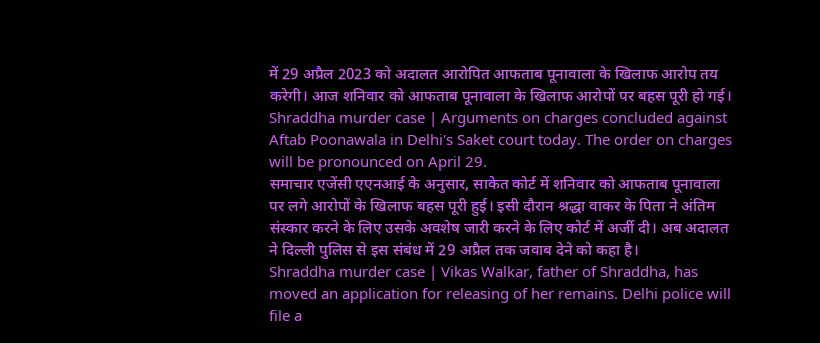में 29 अप्रैल 2023 को अदालत आरोपित आफताब पूनावाला के खिलाफ आरोप तय करेगी। आज शनिवार को आफताब पूनावाला के खिलाफ आरोपों पर बहस पूरी हो गई।
Shraddha murder case | Arguments on charges concluded against Aftab Poonawala in Delhi's Saket court today. The order on charges will be pronounced on April 29.
समाचार एजेंसी एएनआई के अनुसार, साकेत कोर्ट में शनिवार को आफताब पूनावाला पर लगे आरोपों के खिलाफ बहस पूरी हुई। इसी दौरान श्रद्धा वाकर के पिता ने अंतिम संस्कार करने के लिए उसके अवशेष जारी करने के लिए कोर्ट में अर्जी दी। अब अदालत ने दिल्ली पुलिस से इस संबंध में 29 अप्रैल तक जवाब देने को कहा है।
Shraddha murder case | Vikas Walkar, father of Shraddha, has moved an application for releasing of her remains. Delhi police will file a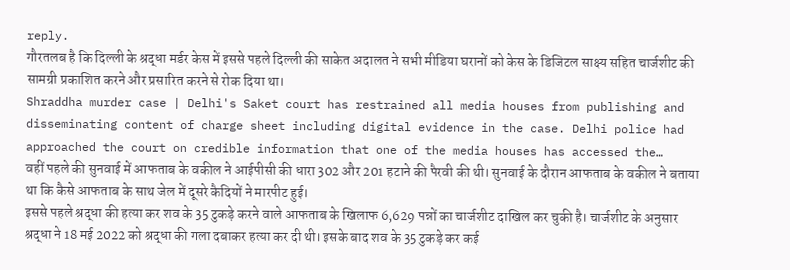reply.
गौरतलब है कि दिल्ली के श्रद्धा मर्डर केस में इससे पहले दिल्ली की साकेत अदालत ने सभी मीडिया घरानों को केस के डिजिटल साक्ष्य सहित चार्जशीट की सामग्री प्रकाशित करने और प्रसारित करने से रोक दिया था।
Shraddha murder case | Delhi's Saket court has restrained all media houses from publishing and disseminating content of charge sheet including digital evidence in the case. Delhi police had approached the court on credible information that one of the media houses has accessed the…
वहीं पहले की सुनवाई में आफताब के वकील ने आईपीसी की धारा 302 और 201 हटाने की पैरवी की थी। सुनवाई के दौरान आफताब के वकील ने बताया था कि कैसे आफताब के साथ जेल में दूसरे कैदियों ने मारपीट हुई।
इससे पहले श्रद्धा की हत्या कर शव के 35 टुकड़े करने वाले आफताब के खिलाफ 6,629 पन्नों का चार्जशीट दाखिल कर चुकी है। चार्जशीट के अनुसार श्रद्धा ने 18 मई 2022 को श्रद्धा की गला दबाकर हत्या कर दी थी। इसके बाद शव के 35 टुकड़े कर कई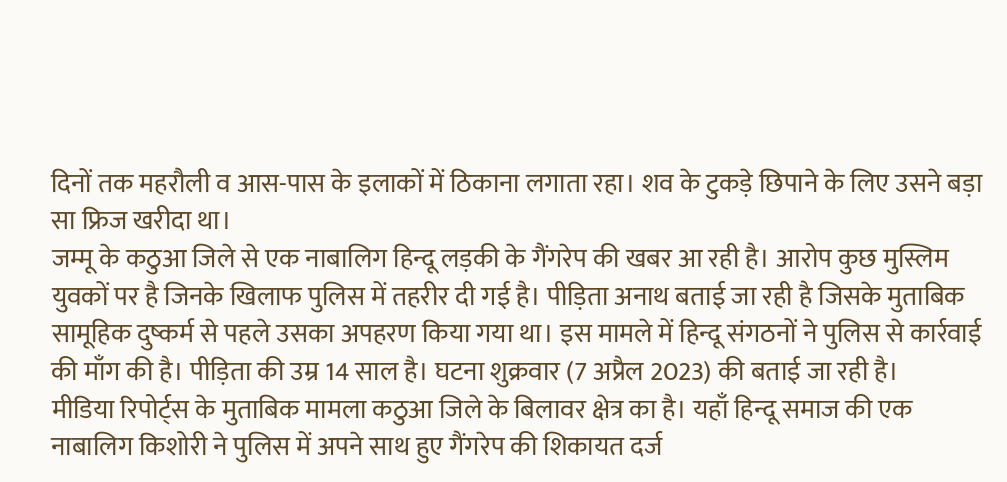दिनों तक महरौली व आस-पास के इलाकों में ठिकाना लगाता रहा। शव के टुकड़े छिपाने के लिए उसने बड़ा सा फ्रिज खरीदा था।
जम्मू के कठुआ जिले से एक नाबालिग हिन्दू लड़की के गैंगरेप की खबर आ रही है। आरोप कुछ मुस्लिम युवकों पर है जिनके खिलाफ पुलिस में तहरीर दी गई है। पीड़िता अनाथ बताई जा रही है जिसके मुताबिक सामूहिक दुष्कर्म से पहले उसका अपहरण किया गया था। इस मामले में हिन्दू संगठनों ने पुलिस से कार्रवाई की माँग की है। पीड़िता की उम्र 14 साल है। घटना शुक्रवार (7 अप्रैल 2023) की बताई जा रही है।
मीडिया रिपोर्ट्स के मुताबिक मामला कठुआ जिले के बिलावर क्षेत्र का है। यहाँ हिन्दू समाज की एक नाबालिग किशोरी ने पुलिस में अपने साथ हुए गैंगरेप की शिकायत दर्ज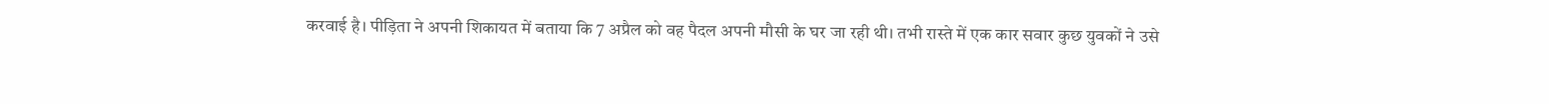करवाई है। पीड़िता ने अपनी शिकायत में बताया कि 7 अप्रैल को वह पैदल अपनी मौसी के घर जा रही थी। तभी रास्ते में एक कार सवार कुछ युवकों ने उसे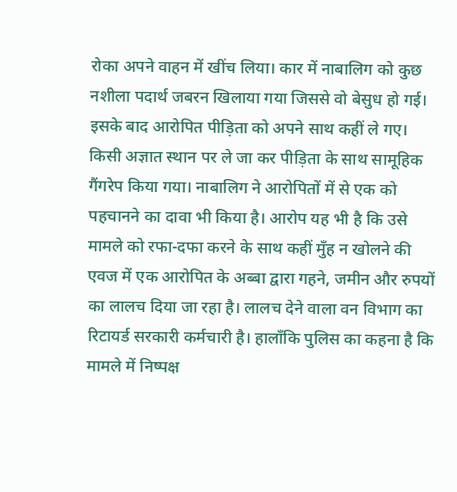रोका अपने वाहन में खींच लिया। कार में नाबालिग को कुछ नशीला पदार्थ जबरन खिलाया गया जिससे वो बेसुध हो गई। इसके बाद आरोपित पीड़िता को अपने साथ कहीं ले गए।
किसी अज्ञात स्थान पर ले जा कर पीड़िता के साथ सामूहिक गैंगरेप किया गया। नाबालिग ने आरोपितों में से एक को पहचानने का दावा भी किया है। आरोप यह भी है कि उसे मामले को रफा-दफा करने के साथ कहीं मुँह न खोलने की एवज में एक आरोपित के अब्बा द्वारा गहने, जमीन और रुपयों का लालच दिया जा रहा है। लालच देने वाला वन विभाग का रिटायर्ड सरकारी कर्मचारी है। हालाँकि पुलिस का कहना है कि मामले में निष्पक्ष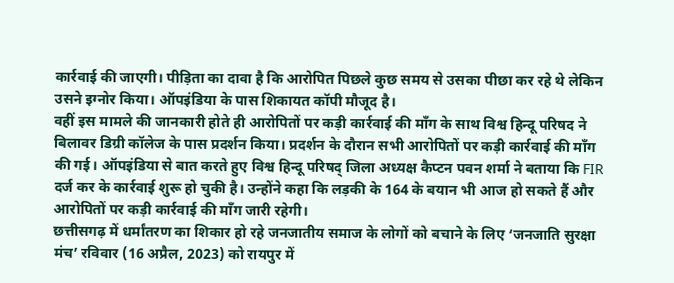कार्रवाई की जाएगी। पीड़िता का दावा है कि आरोपित पिछले कुछ समय से उसका पीछा कर रहे थे लेकिन उसने इग्नोर किया। ऑपइंडिया के पास शिकायत कॉपी मौजूद है।
वहीं इस मामले की जानकारी होते ही आरोपितों पर कड़ी कार्रवाई की माँग के साथ विश्व हिन्दू परिषद ने बिलावर डिग्री कॉलेज के पास प्रदर्शन किया। प्रदर्शन के दौरान सभी आरोपितों पर कड़ी कार्रवाई की माँग की गई। ऑपइंडिया से बात करते हुए विश्व हिन्दू परिषद् जिला अध्यक्ष कैप्टन पवन शर्मा ने बताया कि FIR दर्ज कर के कार्रवाई शुरू हो चुकी है। उन्होंने कहा कि लड़की के 164 के बयान भी आज हो सकते हैं और आरोपितों पर कड़ी कार्रवाई की माँग जारी रहेगी।
छत्तीसगढ़ में धर्मांतरण का शिकार हो रहे जनजातीय समाज के लोगों को बचाने के लिए ‘जनजाति सुरक्षा मंच’ रविवार (16 अप्रैल, 2023) को रायपुर में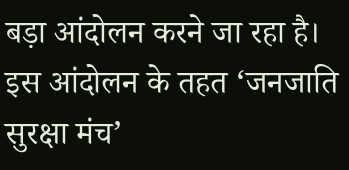बड़ा आंदोलन करने जा रहा है। इस आंदोलन के तहत ‘जनजाति सुरक्षा मंच’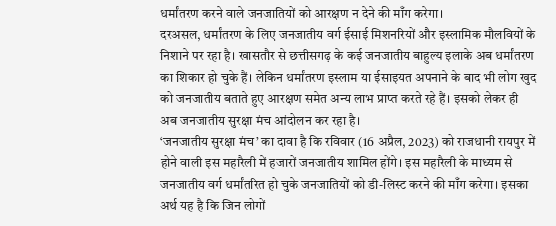धर्मांतरण करने वाले जनजातियों को आरक्षण न देने की माँग करेगा।
दरअसल, धर्मांतरण के लिए जनजातीय वर्ग ईसाई मिशनरियों और इस्लामिक मौलवियों के निशाने पर रहा है। खासतौर से छत्तीसगढ़ के कई जनजातीय बाहुल्य इलाके अब धर्मांतरण का शिकार हो चुके हैं। लेकिन धर्मांतरण इस्लाम या ईसाइयत अपनाने के बाद भी लोग खुद को जनजातीय बताते हुए आरक्षण समेत अन्य लाभ प्राप्त करते रहे हैं। इसको लेकर ही अब जनजातीय सुरक्षा मंच आंदोलन कर रहा है।
‘जनजातीय सुरक्षा मंच’ का दावा है कि रविवार (16 अप्रैल, 2023) को राजधानी रायपुर में होने वाली इस महारैली में हजारों जनजातीय शामिल होंगे। इस महारैली के माध्यम से जनजातीय वर्ग धर्मांतरित हो चुके जनजातियों को डी-लिस्ट करने की माँग करेगा। इसका अर्थ यह है कि जिन लोगों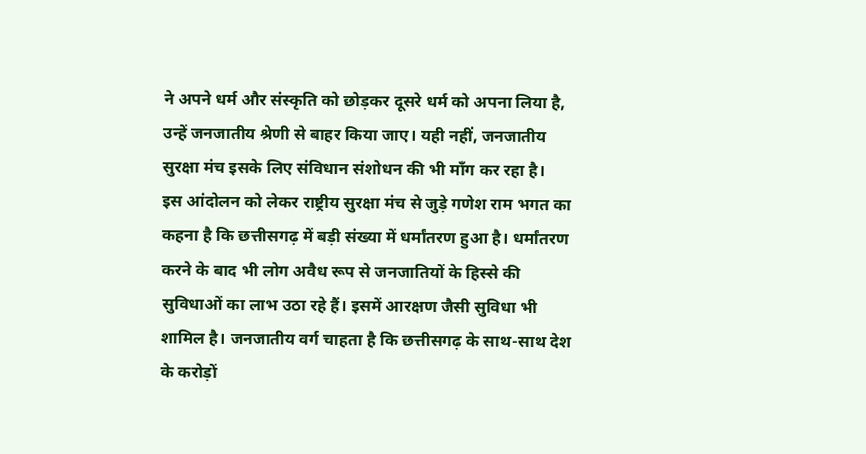ने अपने धर्म और संस्कृति को छोड़कर दूसरे धर्म को अपना लिया है, उन्हें जनजातीय श्रेणी से बाहर किया जाए। यही नहीं, जनजातीय सुरक्षा मंच इसके लिए संविधान संशोधन की भी माँग कर रहा है।
इस आंदोलन को लेकर राष्ट्रीय सुरक्षा मंच से जुड़े गणेश राम भगत का कहना है कि छत्तीसगढ़ में बड़ी संख्या में धर्मांतरण हुआ है। धर्मांतरण करने के बाद भी लोग अवैध रूप से जनजातियों के हिस्से की सुविधाओं का लाभ उठा रहे हैं। इसमें आरक्षण जैसी सुविधा भी शामिल है। जनजातीय वर्ग चाहता है कि छत्तीसगढ़ के साथ-साथ देश के करोड़ों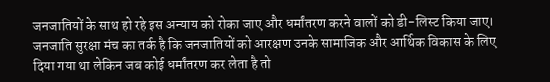जनजातियों के साथ हो रहे इस अन्याय को रोका जाए और धर्मांतरण करने वालों को डी-लिस्ट किया जाए।
जनजाति सुरक्षा मंच का तर्क है कि जनजातियों को आरक्षण उनके सामाजिक और आर्थिक विकास के लिए दिया गया था लेकिन जब कोई धर्मांतरण कर लेता है तो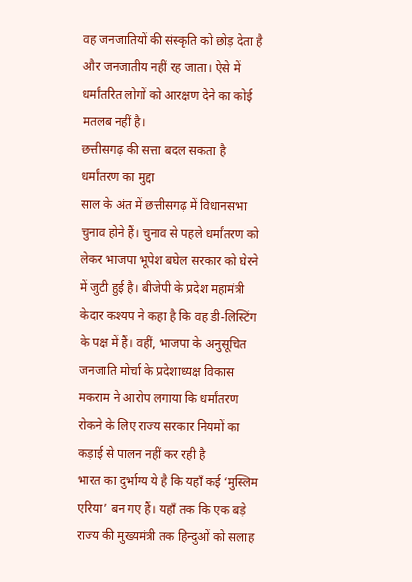वह जनजातियों की संस्कृति को छोड़ देता है और जनजातीय नहीं रह जाता। ऐसे में धर्मांतरित लोगों को आरक्षण देने का कोई मतलब नहीं है।
छत्तीसगढ़ की सत्ता बदल सकता है धर्मांतरण का मुद्दा
साल के अंत में छत्तीसगढ़ में विधानसभा चुनाव होने हैं। चुनाव से पहले धर्मांतरण को लेकर भाजपा भूपेश बघेल सरकार को घेरने में जुटी हुई है। बीजेपी के प्रदेश महामंत्री केदार कश्यप ने कहा है कि वह डी-लिस्टिंग के पक्ष में हैं। वहीं, भाजपा के अनुसूचित जनजाति मोर्चा के प्रदेशाध्यक्ष विकास मकराम ने आरोप लगाया कि धर्मांतरण रोकने के लिए राज्य सरकार नियमों का कड़ाई से पालन नहीं कर रही है
भारत का दुर्भाग्य ये है कि यहाँ कई ‘मुस्लिम एरिया’ बन गए हैं। यहाँ तक कि एक बड़े राज्य की मुख्यमंत्री तक हिन्दुओं को सलाह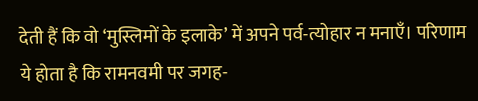देती हैं कि वो ‘मुस्लिमों के इलाके’ में अपने पर्व-त्योहार न मनाएँ। परिणाम ये होता है कि रामनवमी पर जगह-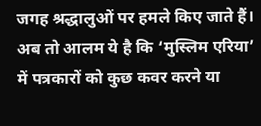जगह श्रद्धालुओं पर हमले किए जाते हैं। अब तो आलम ये है कि ‘मुस्लिम एरिया’ में पत्रकारों को कुछ कवर करने या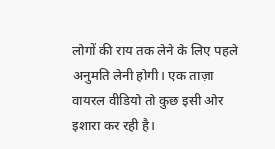लोगों की राय तक लेने के लिए पहले अनुमति लेनी होगी। एक ताज़ा वायरल वीडियो तो कुछ इसी ओर इशारा कर रही है।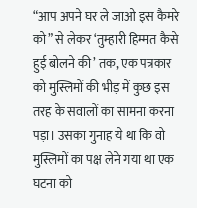“आप अपने घर ले जाओ इस कैमरे को” से लेकर ‘तुम्हारी हिम्मत कैसे हुई बोलने की’ तक, एक पत्रकार को मुस्लिमों की भीड़ में कुछ इस तरह के सवालों का सामना करना पड़ा। उसका गुनाह ये था कि वो मुस्लिमों का पक्ष लेने गया था एक घटना को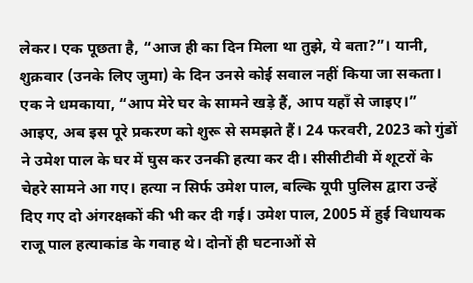लेकर। एक पूछता है, “आज ही का दिन मिला था तुझे, ये बता?”। यानी, शुक्रवार (उनके लिए जुमा) के दिन उनसे कोई सवाल नहीं किया जा सकता। एक ने धमकाया, “आप मेरे घर के सामने खड़े हैं, आप यहाँ से जाइए।”
आइए, अब इस पूरे प्रकरण को शुरू से समझते हैं। 24 फरवरी, 2023 को गुंडों ने उमेश पाल के घर में घुस कर उनकी हत्या कर दी। सीसीटीवी में शूटरों के चेहरे सामने आ गए। हत्या न सिर्फ उमेश पाल, बल्कि यूपी पुलिस द्वारा उन्हें दिए गए दो अंगरक्षकों की भी कर दी गई। उमेश पाल, 2005 में हुई विधायक राजू पाल हत्याकांड के गवाह थे। दोनों ही घटनाओं से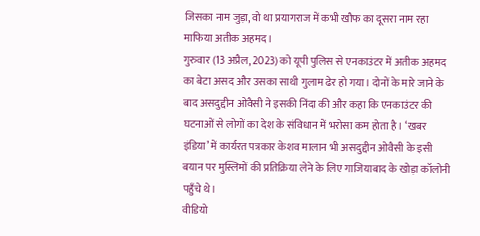जिसका नाम जुड़ा, वो था प्रयागराज में कभी खौफ का दूसरा नाम रहा माफिया अतीक अहमद।
गुरुवार (13 अप्रैल, 2023) को यूपी पुलिस से एनकाउंटर में अतीक अहमद का बेटा असद और उसका साथी गुलाम ढेर हो गया। दोनों के मारे जाने के बाद असदुद्दीन ओवैसी ने इसकी निंदा की और कहा कि एनकाउंटर की घटनाओं से लोगों का देश के संविधान में भरोसा कम होता है। ‘खबर इंडिया’ में कार्यरत पत्रकार केशव मालान भी असदुद्दीन ओवैसी के इसी बयान पर मुस्लिमों की प्रतिक्रिया लेने के लिए गाजियाबाद के खोड़ा कॉलोनी पहुँचे थे।
वीडियो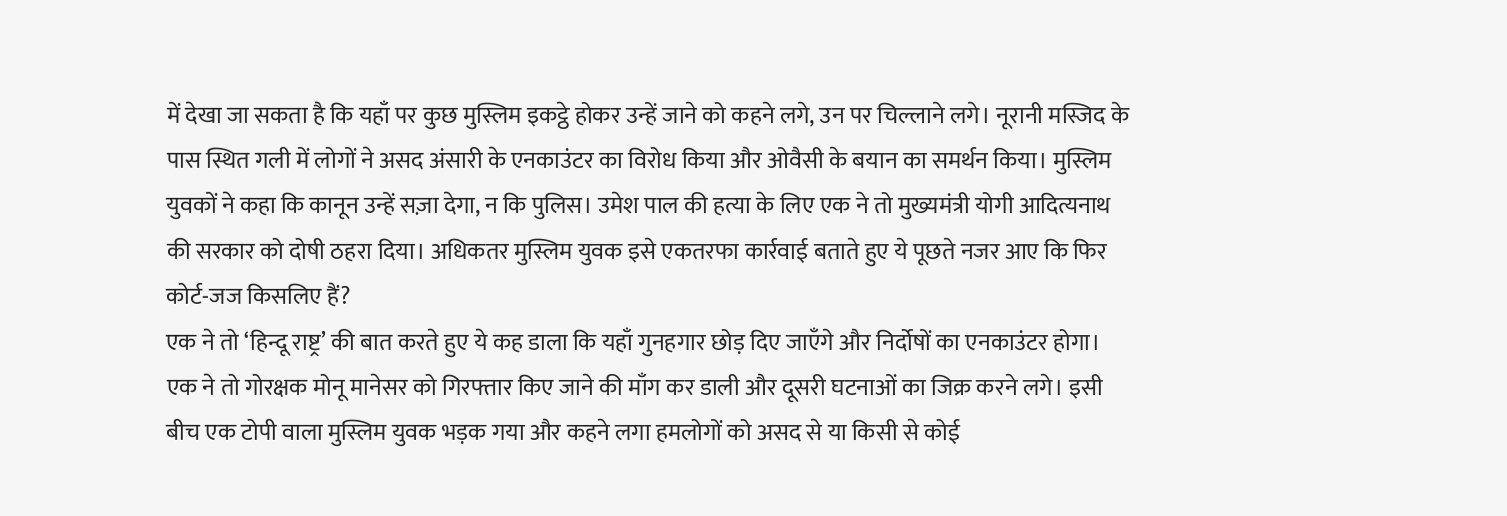में देखा जा सकता है कि यहाँ पर कुछ मुस्लिम इकट्ठे होकर उन्हें जाने को कहने लगे, उन पर चिल्लाने लगे। नूरानी मस्जिद के पास स्थित गली में लोगों ने असद अंसारी के एनकाउंटर का विरोध किया और ओवैसी के बयान का समर्थन किया। मुस्लिम युवकों ने कहा कि कानून उन्हें सज़ा देगा, न कि पुलिस। उमेश पाल की हत्या के लिए एक ने तो मुख्यमंत्री योगी आदित्यनाथ की सरकार को दोषी ठहरा दिया। अधिकतर मुस्लिम युवक इसे एकतरफा कार्रवाई बताते हुए ये पूछते नजर आए कि फिर कोर्ट-जज किसलिए हैं?
एक ने तो ‘हिन्दू राष्ट्र’ की बात करते हुए ये कह डाला कि यहाँ गुनहगार छोड़ दिए जाएँगे और निर्दोषों का एनकाउंटर होगा। एक ने तो गोरक्षक मोनू मानेसर को गिरफ्तार किए जाने की माँग कर डाली और दूसरी घटनाओं का जिक्र करने लगे। इसी बीच एक टोपी वाला मुस्लिम युवक भड़क गया और कहने लगा हमलोगों को असद से या किसी से कोई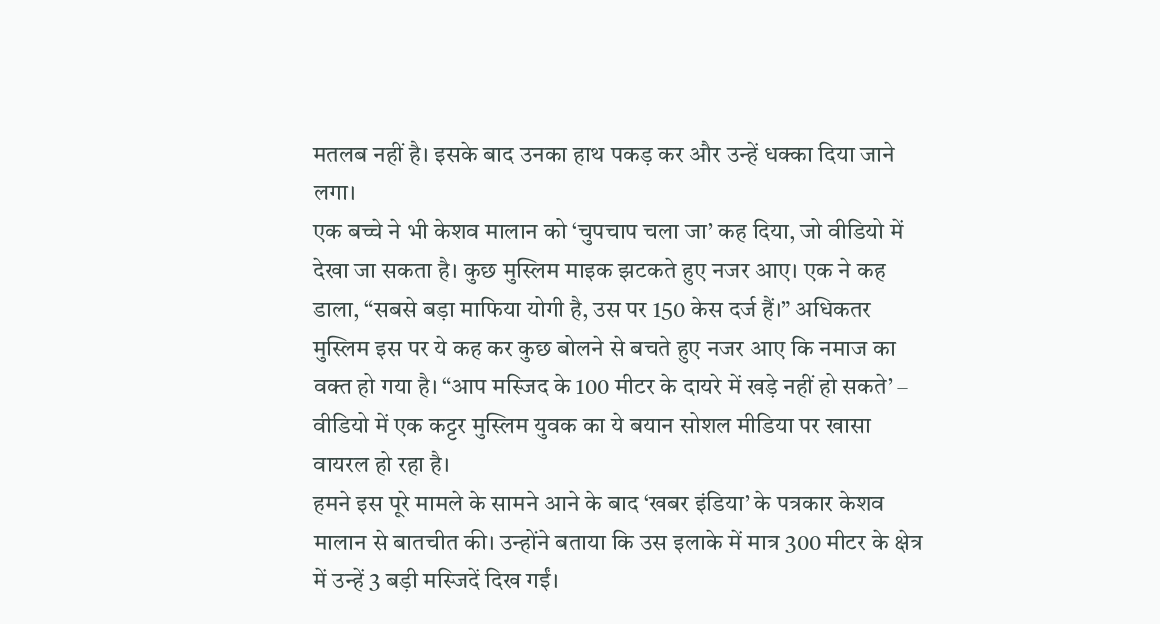मतलब नहीं है। इसके बाद उनका हाथ पकड़ कर और उन्हें धक्का दिया जाने लगा।
एक बच्चे ने भी केशव मालान को ‘चुपचाप चला जा’ कह दिया, जो वीडियो में देखा जा सकता है। कुछ मुस्लिम माइक झटकते हुए नजर आए। एक ने कह डाला, “सबसे बड़ा माफिया योगी है, उस पर 150 केस दर्ज हैं।” अधिकतर मुस्लिम इस पर ये कह कर कुछ बोलने से बचते हुए नजर आए कि नमाज का वक्त हो गया है। “आप मस्जिद के 100 मीटर के दायरे में खड़े नहीं हो सकते’ – वीडियो में एक कट्टर मुस्लिम युवक का ये बयान सोशल मीडिया पर खासा वायरल हो रहा है।
हमने इस पूरे मामले के सामने आने के बाद ‘खबर इंडिया’ के पत्रकार केशव मालान से बातचीत की। उन्होंने बताया कि उस इलाके में मात्र 300 मीटर के क्षेत्र में उन्हें 3 बड़ी मस्जिदें दिख गईं।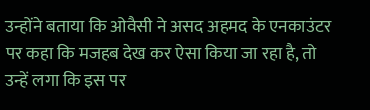उन्होंने बताया कि ओवैसी ने असद अहमद के एनकाउंटर पर कहा कि मजहब देख कर ऐसा किया जा रहा है, तो उन्हें लगा कि इस पर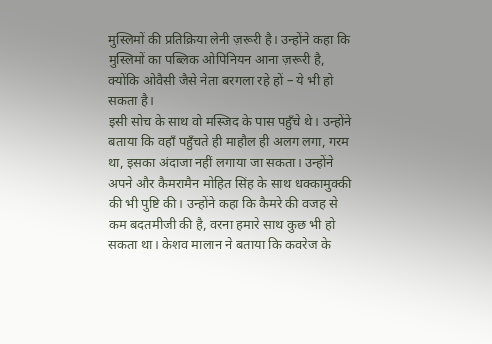मुस्लिमों की प्रतिक्रिया लेनी ज़रूरी है। उन्होंने कहा कि मुस्लिमों का पब्लिक ओपिनियन आना ज़रूरी है, क्योंकि ओवैसी जैसे नेता बरगला रहे हों – ये भी हो सकता है।
इसी सोच के साथ वो मस्जिद के पास पहुँचे थे। उन्होंने बताया कि वहाँ पहुँचते ही माहौल ही अलग लगा, गरम था, इसका अंदाजा नहीं लगाया जा सकता। उन्होंने अपने और कैमरामैन मोहित सिंह के साथ धक्कामुक्की की भी पुष्टि की। उन्होंने कहा कि कैमरे की वजह से कम बदतमीजी की है, वरना हमारे साथ कुछ भी हो सकता था। केशव मालान ने बताया कि कवरेज के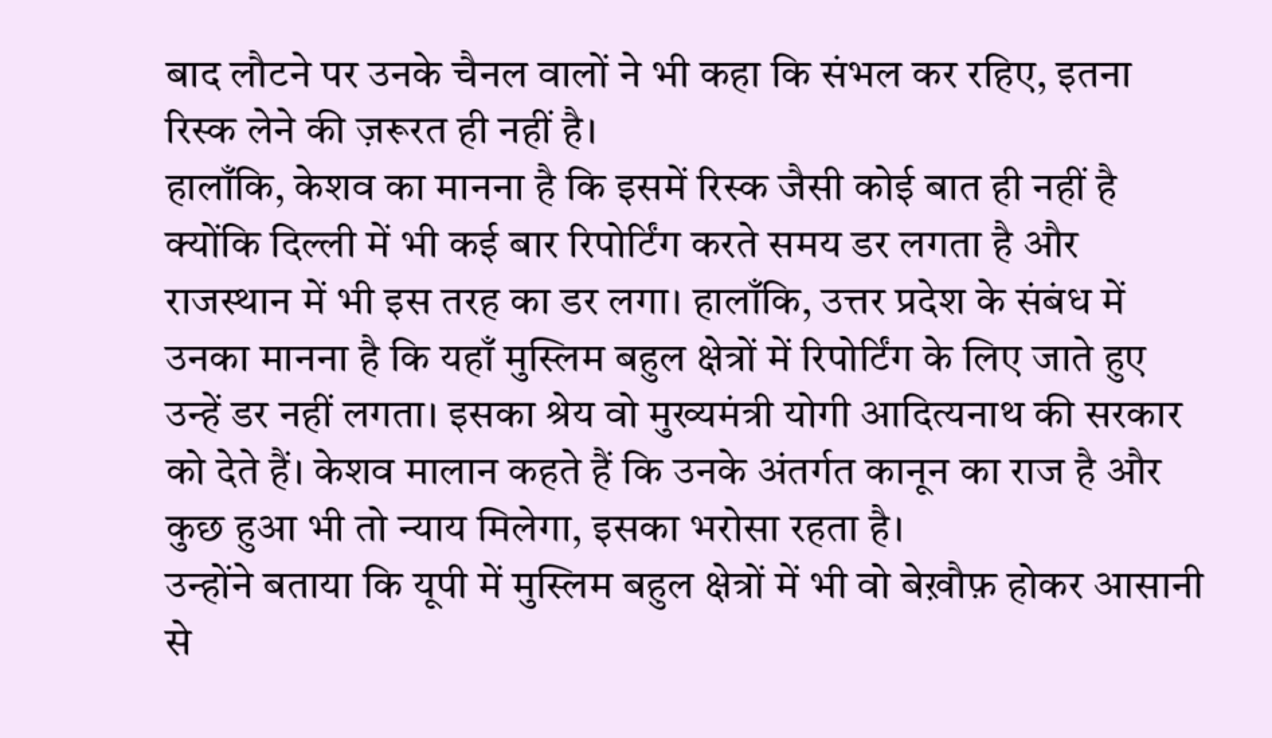बाद लौटने पर उनके चैनल वालों ने भी कहा कि संभल कर रहिए, इतना रिस्क लेने की ज़रूरत ही नहीं है।
हालाँकि, केशव का मानना है कि इसमें रिस्क जैसी कोई बात ही नहीं है क्योंकि दिल्ली में भी कई बार रिपोर्टिंग करते समय डर लगता है और राजस्थान में भी इस तरह का डर लगा। हालाँकि, उत्तर प्रदेश के संबंध में उनका मानना है कि यहाँ मुस्लिम बहुल क्षेत्रों में रिपोर्टिंग के लिए जाते हुए उन्हें डर नहीं लगता। इसका श्रेय वो मुख्यमंत्री योगी आदित्यनाथ की सरकार को देते हैं। केशव मालान कहते हैं कि उनके अंतर्गत कानून का राज है और कुछ हुआ भी तो न्याय मिलेगा, इसका भरोसा रहता है।
उन्होंने बताया कि यूपी में मुस्लिम बहुल क्षेत्रों में भी वो बेख़ौफ़ होकर आसानी से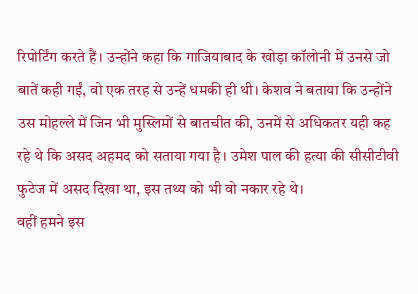रिपोर्टिंग करते हैं। उन्होंने कहा कि गाजियाबाद के खोड़ा कॉलोनी में उनसे जो बातें कही गईं, वो एक तरह से उन्हें धमकी ही थी। केशव ने बताया कि उन्होंने उस मोहल्ले में जिन भी मुस्लिमों से बातचीत की, उनमें से अधिकतर यही कह रहे थे कि असद अहमद को सताया गया है। उमेश पाल की हत्या की सीसीटीवी फुटेज में असद दिखा था, इस तथ्य को भी वो नकार रहे थे।
वहीं हमने इस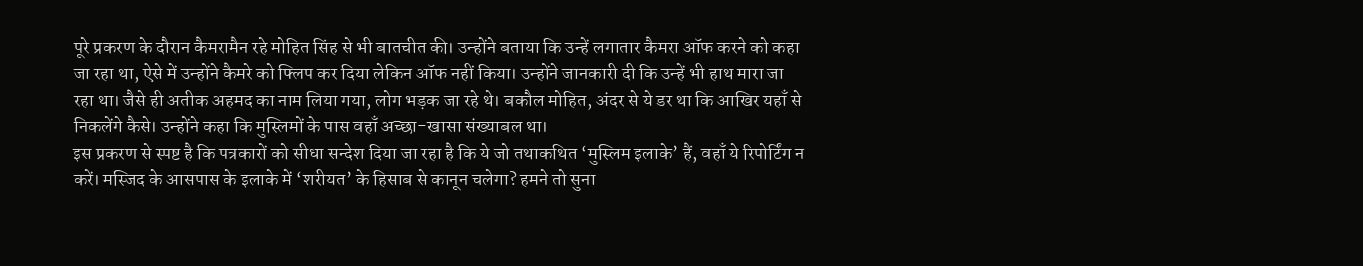पूरे प्रकरण के दौरान कैमरामैन रहे मोहित सिंह से भी बातचीत की। उन्होंने बताया कि उन्हें लगातार कैमरा ऑफ करने को कहा जा रहा था, ऐसे में उन्होंने कैमरे को फ्लिप कर दिया लेकिन ऑफ नहीं किया। उन्होंने जानकारी दी कि उन्हें भी हाथ मारा जा रहा था। जैसे ही अतीक अहमद का नाम लिया गया, लोग भड़क जा रहे थे। बकौल मोहित, अंदर से ये डर था कि आखिर यहाँ से निकलेंगे कैसे। उन्होंने कहा कि मुस्लिमों के पास वहाँ अच्छा-खासा संख्याबल था।
इस प्रकरण से स्पष्ट है कि पत्रकारों को सीधा सन्देश दिया जा रहा है कि ये जो तथाकथित ‘मुस्लिम इलाके’ हैं, वहाँ ये रिपोर्टिंग न करें। मस्जिद के आसपास के इलाके में ‘शरीयत’ के हिसाब से कानून चलेगा? हमने तो सुना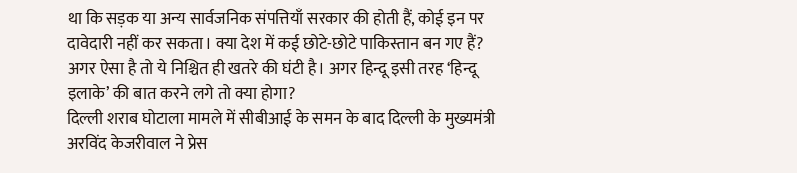था कि सड़क या अन्य सार्वजनिक संपत्तियाँ सरकार की होती हैं, कोई इन पर दावेदारी नहीं कर सकता। क्या देश में कई छोटे-छोटे पाकिस्तान बन गए हैं? अगर ऐसा है तो ये निश्चित ही खतरे की घंटी है। अगर हिन्दू इसी तरह ‘हिन्दू इलाके’ की बात करने लगे तो क्या होगा?
दिल्ली शराब घोटाला मामले में सीबीआई के समन के बाद दिल्ली के मुख्यमंत्री अरविंद केजरीवाल ने प्रेस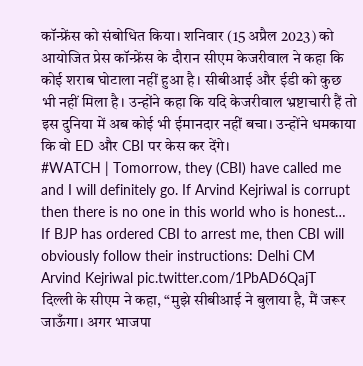कॉन्फ्रेंस को संबोधित किया। शनिवार (15 अप्रैल 2023) को आयोजित प्रेस कॉन्फ्रेंस के दौरान सीएम केजरीवाल ने कहा कि कोई शराब घोटाला नहीं हुआ है। सीबीआई और ईडी को कुछ भी नहीं मिला है। उन्होंने कहा कि यदि केजरीवाल भ्रष्टाचारी हैं तो इस दुनिया में अब कोई भी ईमानदार नहीं बचा। उन्होंने धमकाया कि वो ED और CBI पर केस कर देंगे।
#WATCH | Tomorrow, they (CBI) have called me and I will definitely go. If Arvind Kejriwal is corrupt then there is no one in this world who is honest… If BJP has ordered CBI to arrest me, then CBI will obviously follow their instructions: Delhi CM Arvind Kejriwal pic.twitter.com/1PbAD6QajT
दिल्ली के सीएम ने कहा, “मुझे सीबीआई ने बुलाया है, मैं जरूर जाऊँगा। अगर भाजपा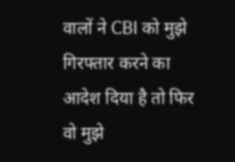वालों ने CBI को मुझे गिरफ्तार करने का आदेश दिया है तो फिर वो मुझे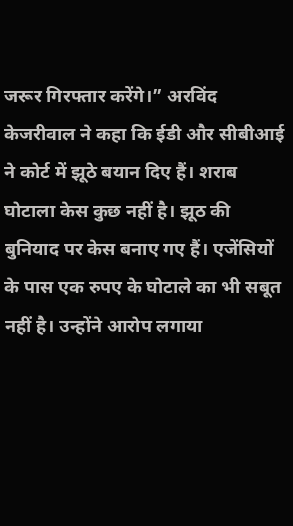जरूर गिरफ्तार करेंगे।” अरविंद केजरीवाल ने कहा कि ईडी और सीबीआई ने कोर्ट में झूठे बयान दिए हैं। शराब घोटाला केस कुछ नहीं है। झूठ की बुनियाद पर केस बनाए गए हैं। एजेंसियों के पास एक रुपए के घोटाले का भी सबूत नहीं है। उन्होंने आरोप लगाया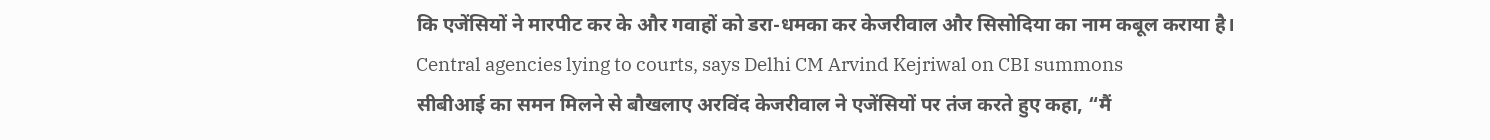कि एजेंसियों ने मारपीट कर के और गवाहों को डरा-धमका कर केजरीवाल और सिसोदिया का नाम कबूल कराया है।
Central agencies lying to courts, says Delhi CM Arvind Kejriwal on CBI summons
सीबीआई का समन मिलने से बौखलाए अरविंद केजरीवाल ने एजेंसियों पर तंज करते हुए कहा, “मैं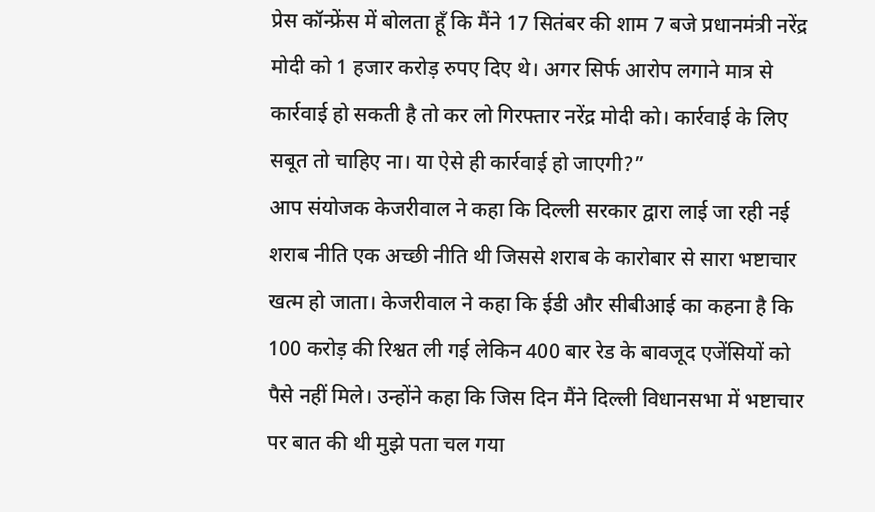प्रेस कॉन्फ्रेंस में बोलता हूँ कि मैंने 17 सितंबर की शाम 7 बजे प्रधानमंत्री नरेंद्र मोदी को 1 हजार करोड़ रुपए दिए थे। अगर सिर्फ आरोप लगाने मात्र से कार्रवाई हो सकती है तो कर लो गिरफ्तार नरेंद्र मोदी को। कार्रवाई के लिए सबूत तो चाहिए ना। या ऐसे ही कार्रवाई हो जाएगी?”
आप संयोजक केजरीवाल ने कहा कि दिल्ली सरकार द्वारा लाई जा रही नई शराब नीति एक अच्छी नीति थी जिससे शराब के कारोबार से सारा भष्टाचार खत्म हो जाता। केजरीवाल ने कहा कि ईडी और सीबीआई का कहना है कि 100 करोड़ की रिश्वत ली गई लेकिन 400 बार रेड के बावजूद एजेंसियों को पैसे नहीं मिले। उन्होंने कहा कि जिस दिन मैंने दिल्ली विधानसभा में भष्टाचार पर बात की थी मुझे पता चल गया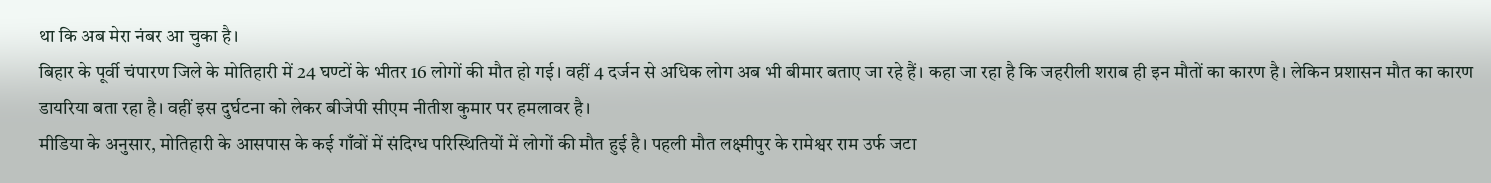था कि अब मेरा नंबर आ चुका है।
बिहार के पूर्वी चंपारण जिले के मोतिहारी में 24 घण्टों के भीतर 16 लोगों की मौत हो गई। वहीं 4 दर्जन से अधिक लोग अब भी बीमार बताए जा रहे हैं। कहा जा रहा है कि जहरीली शराब ही इन मौतों का कारण है। लेकिन प्रशासन मौत का कारण डायरिया बता रहा है। वहीं इस दुर्घटना को लेकर बीजेपी सीएम नीतीश कुमार पर हमलावर है।
मीडिया के अनुसार, मोतिहारी के आसपास के कई गाँवों में संदिग्ध परिस्थितियों में लोगों की मौत हुई है। पहली मौत लक्ष्मीपुर के रामेश्वर राम उर्फ जटा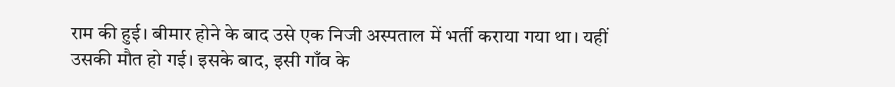राम की हुई। बीमार होने के बाद उसे एक निजी अस्पताल में भर्ती कराया गया था। यहीं उसकी मौत हो गई। इसके बाद, इसी गाँव के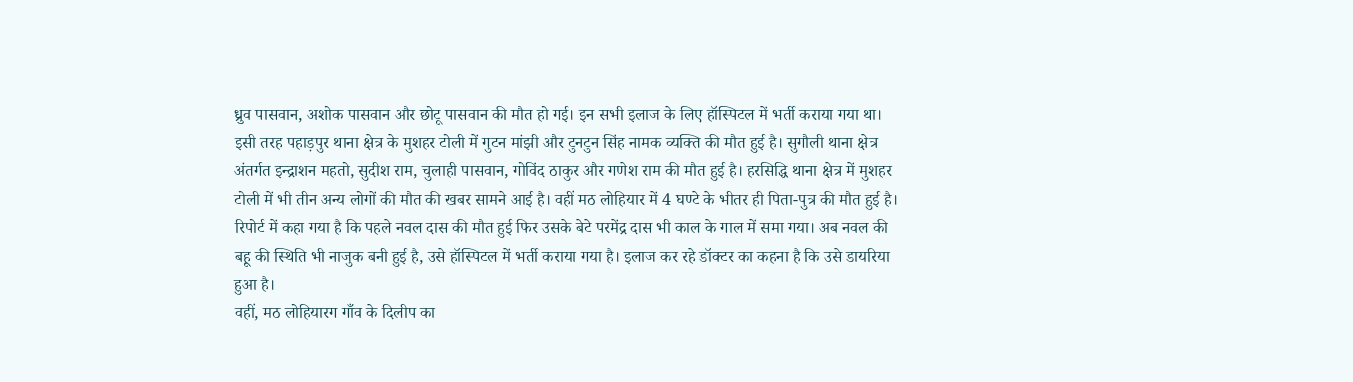ध्रुव पासवान, अशोक पासवान और छोटू पासवान की मौत हो गई। इन सभी इलाज के लिए हॉस्पिटल में भर्ती कराया गया था।
इसी तरह पहाड़पुर थाना क्षेत्र के मुशहर टोली में गुटन मांझी और टुनटुन सिंह नामक व्यक्ति की मौत हुई है। सुगौली थाना क्षेत्र अंतर्गत इन्द्राशन महतो, सुदीश राम, चुलाही पासवान, गोविंद ठाकुर और गणेश राम की मौत हुई है। हरसिद्धि थाना क्षेत्र में मुशहर टोली में भी तीन अन्य लोगों की मौत की खबर सामने आई है। वहीं मठ लोहियार में 4 घण्टे के भीतर ही पिता-पुत्र की मौत हुई है। रिपोर्ट में कहा गया है कि पहले नवल दास की मौत हुई फिर उसके बेटे परमेंद्र दास भी काल के गाल में समा गया। अब नवल की बहू की स्थिति भी नाजुक बनी हुई है, उसे हॉस्पिटल में भर्ती कराया गया है। इलाज कर रहे डॉक्टर का कहना है कि उसे डायरिया हुआ है।
वहीं, मठ लोहियारग गाँव के दिलीप का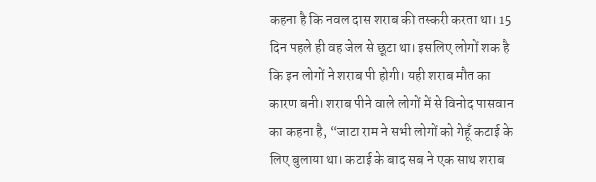कहना है कि नवल दास शराब की तस्करी करता था। 15 दिन पहले ही वह जेल से छूटा था। इसलिए लोगों शक है कि इन लोगों ने शराब पी होगी। यही शराब मौत का कारण बनी। शराब पीने वाले लोगों में से विनोद पासवान का कहना है, “जाटा राम ने सभी लोगों को गेहूँ कटाई के लिए बुलाया था। कटाई के बाद सब ने एक साथ शराब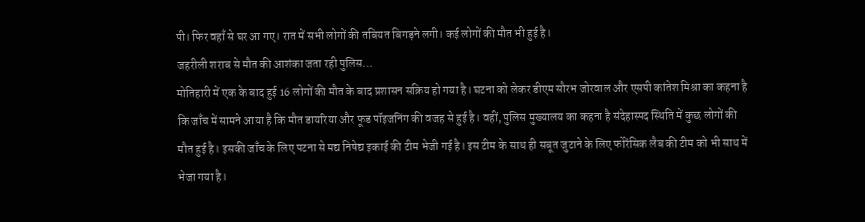पी। फिर वहाँ से घर आ गए। रात में सभी लोगों की तबियत बिगड़ने लगी। कई लोगों की मौत भी हुई है।
जहरीली शराब से मौत की आशंका जता रही पुलिस…
मोतिहारी में एक के बाद हुई 16 लोगों की मौत के बाद प्रशासन सक्रिय हो गया है। घटना को लेकर डीएम सौरभ जोरवाल और एसपी कांतेश मिश्रा का कहना है कि जाँच में सामने आया है कि मौत डायरिया और फूड पॉइजनिंग की वजह से हुई है। वहीं, पुलिस मुख्यालय का कहना है संदेहास्पद स्थिति में कुछ लोगों की मौत हुई है। इसकी जाँच के लिए पटना से मद्य निषेद्य इकाई की टीम भेजी गई है। इस टीम के साथ ही सबूत जुटाने के लिए फोरेंसिक लैब की टीम को भी साथ में भेजा गया है।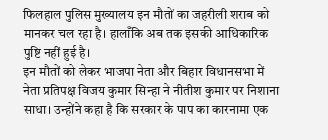फिलहाल पुलिस मुख्यालय इन मौतों का जहरीली शराब को मानकर चल रहा है। हालाँकि अब तक इसकी आधिकारिक पुष्टि नहीं हुई है।
इन मौतों को लेकर भाजपा नेता और बिहार विधानसभा में नेता प्रतिपक्ष विजय कुमार सिन्हा ने नीतीश कुमार पर निशाना साधा। उन्होंने कहा है कि सरकार के पाप का कारनामा एक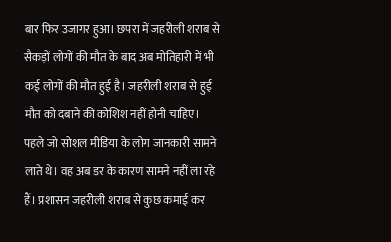बार फिर उजागर हुआ। छपरा में जहरीली शराब से सैकड़ों लोगों की मौत के बाद अब मोतिहारी में भी कई लोगों की मौत हुई है। जहरीली शराब से हुई मौत को दबाने की कोशिश नहीं होनी चाहिए। पहले जो सोशल मीडिया के लोग जानकारी सामने लाते थे। वह अब डर के कारण सामने नहीं ला रहे हैं। प्रशासन जहरीली शराब से कुछ कमाई कर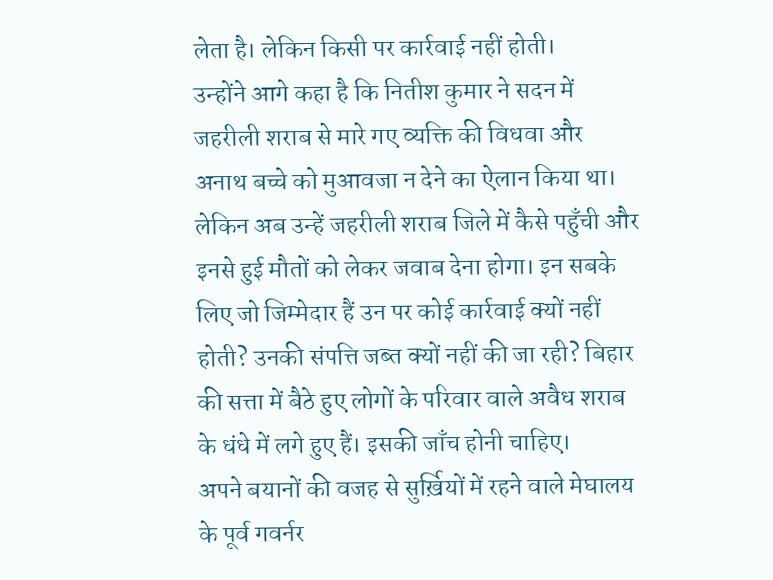लेता है। लेकिन किसी पर कार्रवाई नहीं होती।
उन्होंने आगे कहा है कि नितीश कुमार ने सदन में जहरीली शराब से मारे गए व्यक्ति की विधवा और अनाथ बच्चे को मुआवजा न देने का ऐलान किया था। लेकिन अब उन्हें जहरीली शराब जिले में कैसे पहुँची और इनसे हुई मौतों को लेकर जवाब देना होगा। इन सबके लिए जो जिम्मेदार हैं उन पर कोई कार्रवाई क्यों नहीं होती? उनकी संपत्ति जब्त क्यों नहीं की जा रही? बिहार की सत्ता में बैठे हुए लोगों के परिवार वाले अवैध शराब के धंधे में लगे हुए हैं। इसकी जाँच होनी चाहिए।
अपने बयानों की वजह से सुर्ख़ियों में रहने वाले मेघालय के पूर्व गवर्नर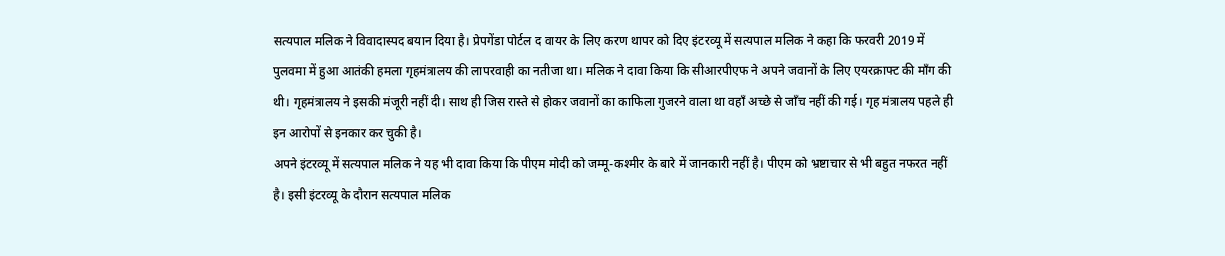सत्यपाल मलिक ने विवादास्पद बयान दिया है। प्रेपगेंडा पोर्टल द वायर के लिए करण थापर को दिए इंटरव्यू में सत्यपाल मलिक ने कहा कि फरवरी 2019 में पुलवमा में हुआ आतंकी हमला गृहमंत्रालय की लापरवाही का नतीजा था। मलिक ने दावा किया कि सीआरपीएफ ने अपने जवानों के लिए एयरक्राफ्ट की माँग की थी। गृहमंत्रालय ने इसकी मंजूरी नहीं दी। साथ ही जिस रास्ते से होकर जवानों का काफिला गुजरने वाला था वहाँ अच्छे से जाँच नहीं की गई। गृह मंत्रालय पहले ही इन आरोपों से इनकार कर चुकी है।
अपने इंटरव्यू में सत्यपाल मलिक ने यह भी दावा किया कि पीएम मोदी को जम्मू-कश्मीर के बारे में जानकारी नहीं है। पीएम को भ्रष्टाचार से भी बहुत नफरत नहीं है। इसी इंटरव्यू के दौरान सत्यपाल मलिक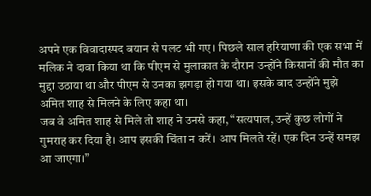अपने एक विवादास्पद बयान से पलट भी गए। पिछले साल हरियाणा की एक सभा में मलिक ने दावा किया था कि पीएम से मुलाकात के दौरान उन्होंने किसानों की मौत का मुद्दा उठाया था और पीएम से उनका झगड़ा हो गया था। इसके बाद उन्होंने मुझे अमित शाह से मिलने के लिए कहा था।
जब वे अमित शाह से मिले तो शाह ने उनसे कहा, “सत्यपाल, उन्हें कुछ लोगों ने गुमराह कर दिया है। आप इसकी चिंता न करें। आप मिलते रहें। एक दिन उन्हें समझ आ जाएगा।”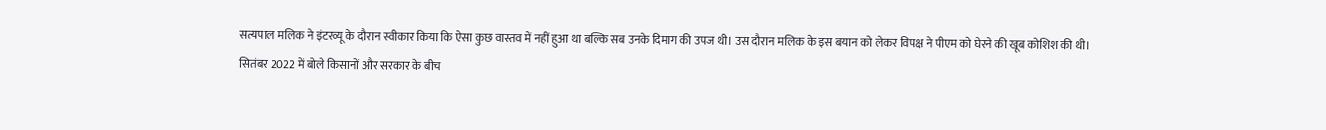सत्यपाल मलिक ने इंटरव्यू के दौरान स्वीकार किया कि ऐसा कुछ वास्तव में नहीं हुआ था बल्कि सब उनके दिमाग की उपज थी। उस दौरान मलिक के इस बयान को लेकर विपक्ष ने पीएम को घेरने की खूब कोशिश की थी।
सितंबर 2022 में बोले किसानों और सरकार के बीच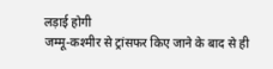लड़ाई होगी
जम्मू-कश्मीर से ट्रांसफर किए जाने के बाद से ही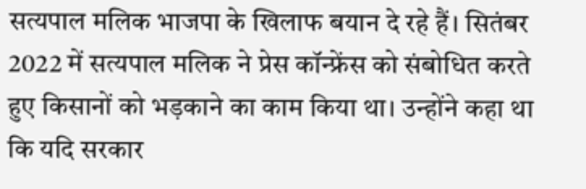सत्यपाल मलिक भाजपा के खिलाफ बयान दे रहे हैं। सितंबर 2022 में सत्यपाल मलिक ने प्रेस कॉन्फ्रेंस को संबोधित करते हुए किसानों को भड़काने का काम किया था। उन्होंने कहा था कि यदि सरकार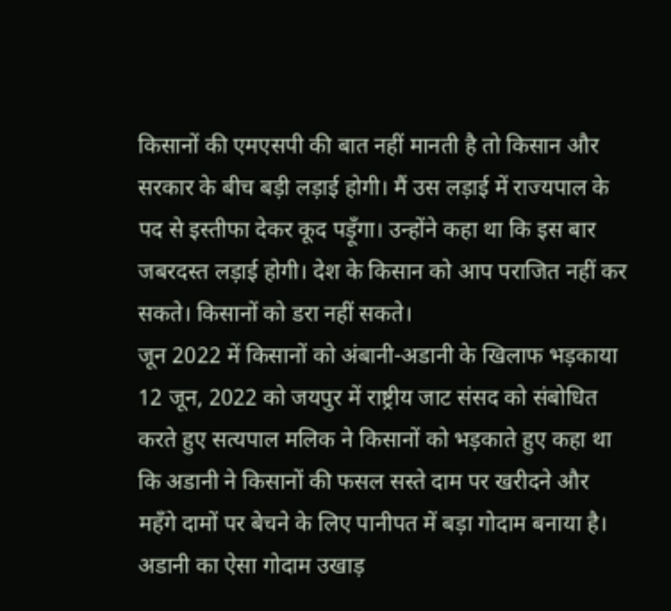किसानों की एमएसपी की बात नहीं मानती है तो किसान और सरकार के बीच बड़ी लड़ाई होगी। मैं उस लड़ाई में राज्यपाल के पद से इस्तीफा देकर कूद पड़ूँगा। उन्होंने कहा था कि इस बार जबरदस्त लड़ाई होगी। देश के किसान को आप पराजित नहीं कर सकते। किसानों को डरा नहीं सकते।
जून 2022 में किसानों को अंबानी-अडानी के खिलाफ भड़काया
12 जून, 2022 को जयपुर में राष्ट्रीय जाट संसद को संबोधित करते हुए सत्यपाल मलिक ने किसानों को भड़काते हुए कहा था कि अडानी ने किसानों की फसल सस्ते दाम पर खरीदने और महँगे दामों पर बेचने के लिए पानीपत में बड़ा गोदाम बनाया है। अडानी का ऐसा गोदाम उखाड़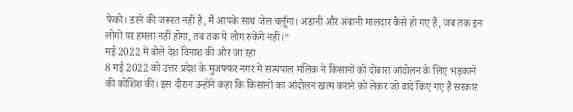फेंको। डरने की जरूरत नहीं है, मैं आपके साथ जेल चलूँगा। अडानी और अंबानी मालदार कैसे हो गए हैं, जब तक इन लोगों पर हमला नहीं होगा, तब तक ये लोग रुकेंगे नहीं।”
मई 2022 में बोले देश विनाश की ओर जा रहा
8 मई 2022 को उत्तर प्रदेश के मुजफ्फर नगर में सत्यपाल मलिक ने किसानों को दोबारा आंदोलन के लिए भड़काने की कोशिश की। इस दौरान उन्होंने कहा कि किसानों का आंदोलन खत्म कराने को लेकर जो वादे किए गए हैं सरकार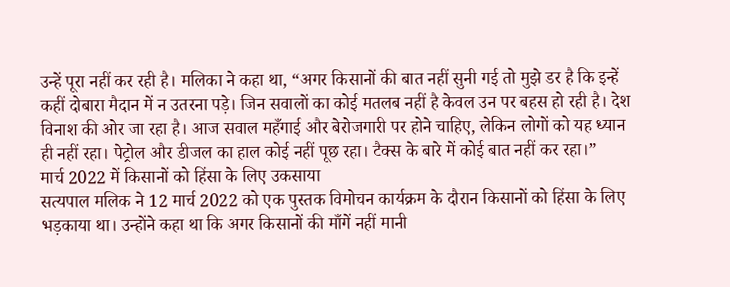उन्हें पूरा नहीं कर रही है। मलिका ने कहा था, “अगर किसानों की बात नहीं सुनी गई तो मुझे डर है कि इन्हें कहीं दोबारा मैदान में न उतरना पड़े। जिन सवालों का कोई मतलब नहीं है केवल उन पर बहस हो रही है। देश विनाश की ओर जा रहा है। आज सवाल महँगाई और बेरोजगारी पर होने चाहिए, लेकिन लोगों को यह ध्यान ही नहीं रहा। पेट्रोल और डीजल का हाल कोई नहीं पूछ रहा। टैक्स के बारे में कोई बात नहीं कर रहा।”
मार्च 2022 में किसानों को हिंसा के लिए उकसाया
सत्यपाल मलिक ने 12 मार्च 2022 को एक पुस्तक विमोचन कार्यक्रम के दौरान किसानों को हिंसा के लिए भड़काया था। उन्होंने कहा था कि अगर किसानों की माँगें नहीं मानी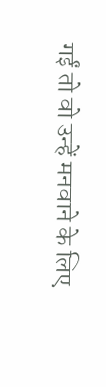गईं तो वो उन्हें मनवाने के लिए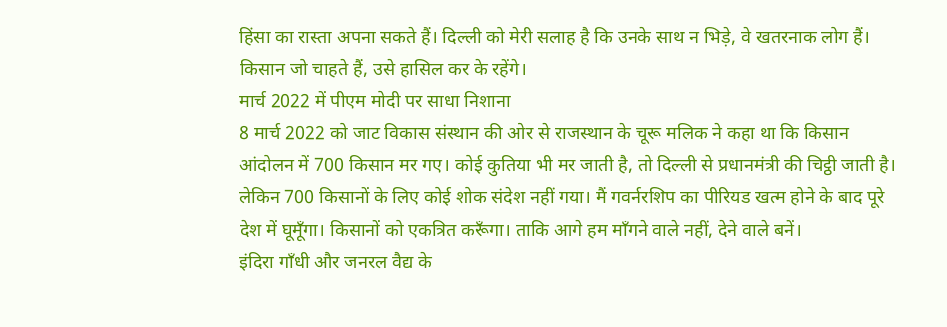हिंसा का रास्ता अपना सकते हैं। दिल्ली को मेरी सलाह है कि उनके साथ न भिड़े, वे खतरनाक लोग हैं। किसान जो चाहते हैं, उसे हासिल कर के रहेंगे।
मार्च 2022 में पीएम मोदी पर साधा निशाना
8 मार्च 2022 को जाट विकास संस्थान की ओर से राजस्थान के चूरू मलिक ने कहा था कि किसान आंदोलन में 700 किसान मर गए। कोई कुतिया भी मर जाती है, तो दिल्ली से प्रधानमंत्री की चिट्ठी जाती है। लेकिन 700 किसानों के लिए कोई शोक संदेश नहीं गया। मैं गवर्नरशिप का पीरियड खत्म होने के बाद पूरे देश में घूमूँगा। किसानों को एकत्रित करूँगा। ताकि आगे हम माँगने वाले नहीं, देने वाले बनें।
इंदिरा गाँधी और जनरल वैद्य के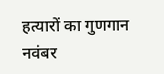हत्यारों का गुणगान
नवंबर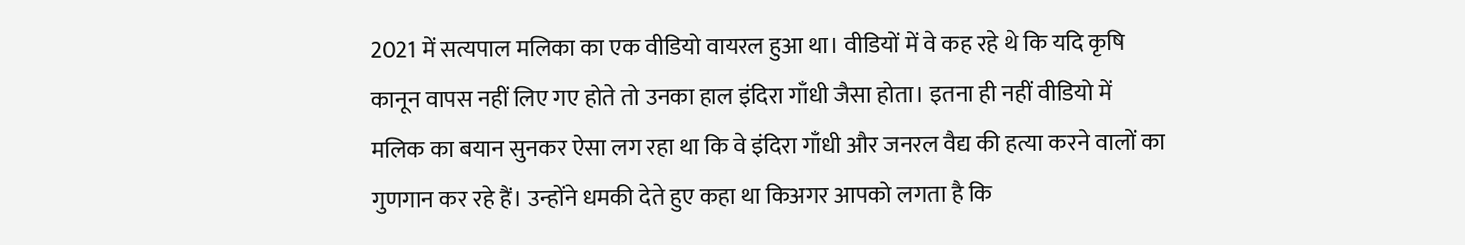2021 में सत्यपाल मलिका का एक वीडियो वायरल हुआ था। वीडियों में वे कह रहे थे कि यदि कृषि कानून वापस नहीं लिए गए होते तो उनका हाल इंदिरा गाँधी जैसा होता। इतना ही नहीं वीडियो में मलिक का बयान सुनकर ऐसा लग रहा था कि वे इंदिरा गाँधी और जनरल वैद्य की हत्या करने वालों का गुणगान कर रहे हैं। उन्होंने धमकी देते हुए कहा था किअगर आपको लगता है कि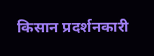किसान प्रदर्शनकारी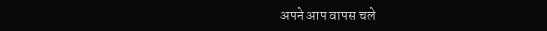अपने आप वापस चले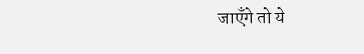जाएँगे तो ये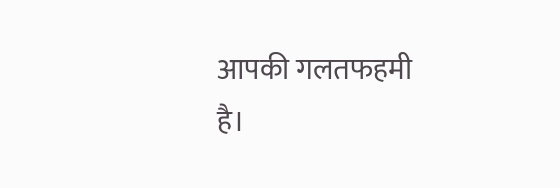आपकी गलतफहमी है।